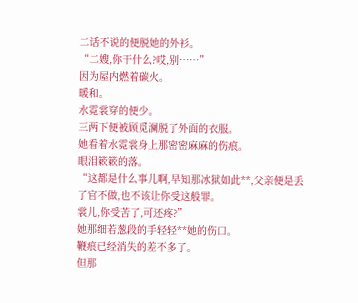二话不说的便脱她的外衫。
“二嫂,你干什么?哎,别……”
因为屋内燃着碳火。
暖和。
水霓裳穿的便少。
三两下便被顾觅澜脱了外面的衣服。
她看着水霓裳身上那密密麻麻的伤痕。
眼泪簌簌的落。
“这都是什么事儿啊,早知那冰狱如此**,父亲便是丢了官不做,也不该让你受这般罪。
裳儿,你受苦了,可还疼?”
她那细若葱段的手轻轻**她的伤口。
鞭痕已经消失的差不多了。
但那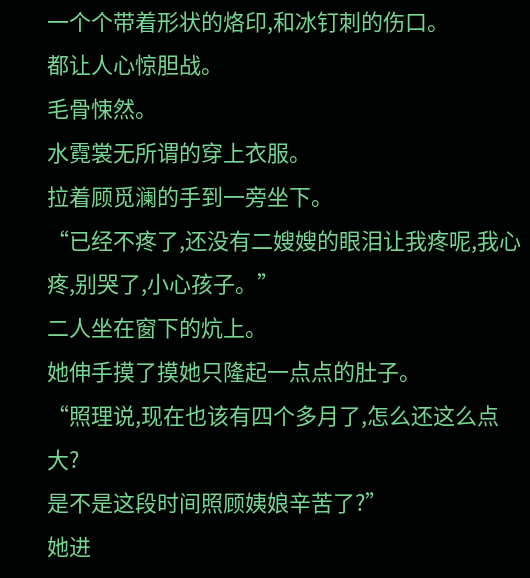一个个带着形状的烙印,和冰钉刺的伤口。
都让人心惊胆战。
毛骨悚然。
水霓裳无所谓的穿上衣服。
拉着顾觅澜的手到一旁坐下。
“已经不疼了,还没有二嫂嫂的眼泪让我疼呢,我心疼,别哭了,小心孩子。”
二人坐在窗下的炕上。
她伸手摸了摸她只隆起一点点的肚子。
“照理说,现在也该有四个多月了,怎么还这么点大?
是不是这段时间照顾姨娘辛苦了?”
她进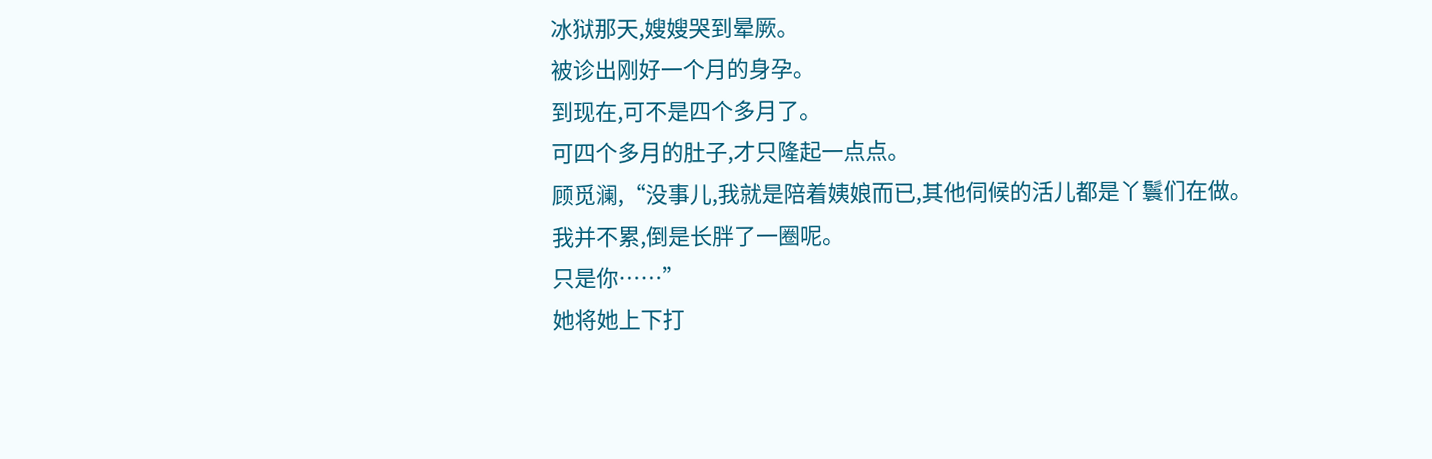冰狱那天,嫂嫂哭到晕厥。
被诊出刚好一个月的身孕。
到现在,可不是四个多月了。
可四个多月的肚子,才只隆起一点点。
顾觅澜,“没事儿,我就是陪着姨娘而已,其他伺候的活儿都是丫鬟们在做。
我并不累,倒是长胖了一圈呢。
只是你……”
她将她上下打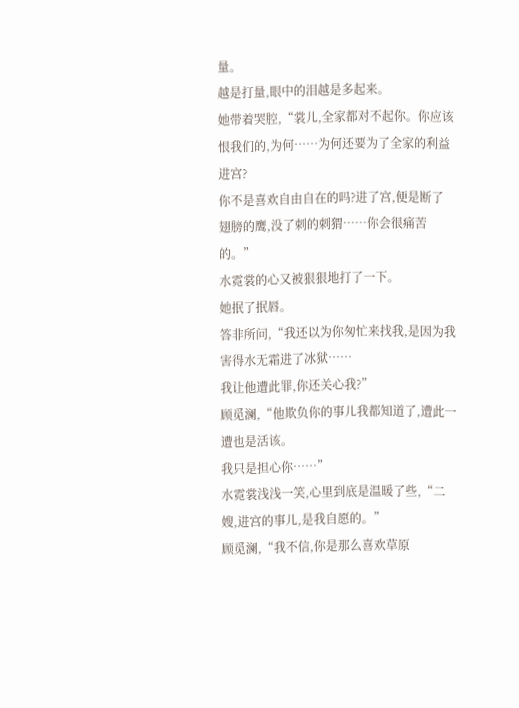量。
越是打量,眼中的泪越是多起来。
她带着哭腔,“裳儿,全家都对不起你。你应该恨我们的,为何……为何还要为了全家的利益进宫?
你不是喜欢自由自在的吗?进了宫,便是断了翅膀的鹰,没了刺的刺猬……你会很痛苦的。”
水霓裳的心又被狠狠地打了一下。
她抿了抿唇。
答非所问,“我还以为你匆忙来找我,是因为我害得水无霜进了冰狱……
我让他遭此罪,你还关心我?”
顾觅澜,“他欺负你的事儿我都知道了,遭此一遭也是活该。
我只是担心你……”
水霓裳浅浅一笑,心里到底是温暖了些,“二嫂,进宫的事儿,是我自愿的。”
顾觅澜,“我不信,你是那么喜欢草原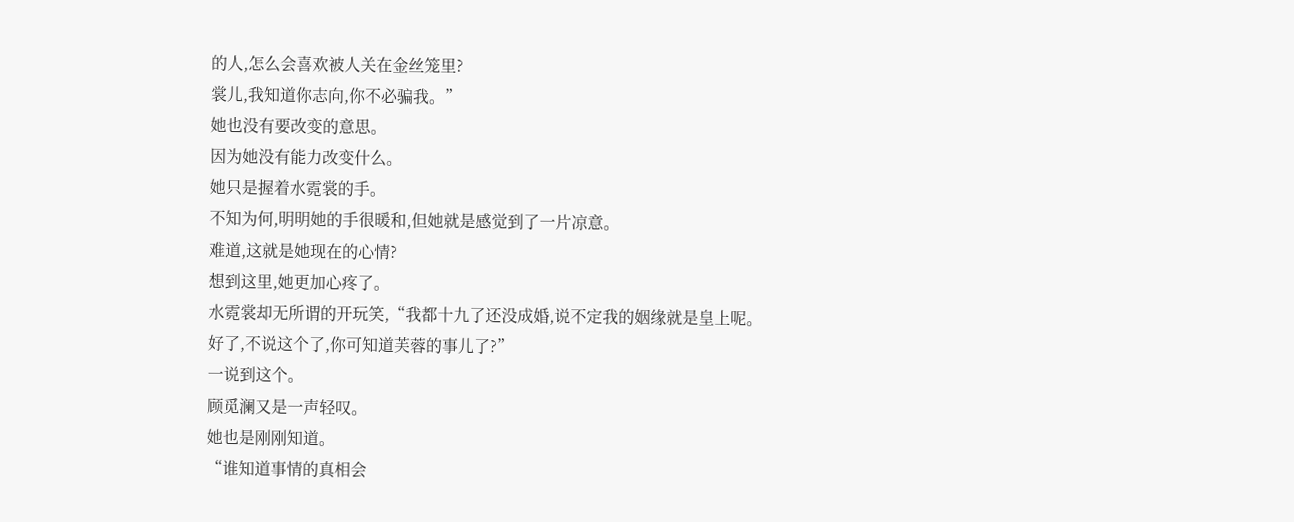的人,怎么会喜欢被人关在金丝笼里?
裳儿,我知道你志向,你不必骗我。”
她也没有要改变的意思。
因为她没有能力改变什么。
她只是握着水霓裳的手。
不知为何,明明她的手很暖和,但她就是感觉到了一片凉意。
难道,这就是她现在的心情?
想到这里,她更加心疼了。
水霓裳却无所谓的开玩笑,“我都十九了还没成婚,说不定我的姻缘就是皇上呢。
好了,不说这个了,你可知道芙蓉的事儿了?”
一说到这个。
顾觅澜又是一声轻叹。
她也是刚刚知道。
“谁知道事情的真相会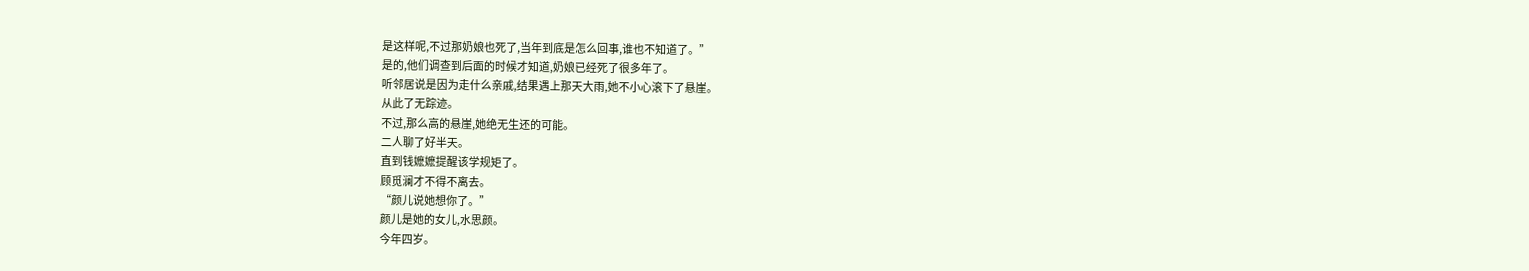是这样呢,不过那奶娘也死了,当年到底是怎么回事,谁也不知道了。”
是的,他们调查到后面的时候才知道,奶娘已经死了很多年了。
听邻居说是因为走什么亲戚,结果遇上那天大雨,她不小心滚下了悬崖。
从此了无踪迹。
不过,那么高的悬崖,她绝无生还的可能。
二人聊了好半天。
直到钱嬷嬷提醒该学规矩了。
顾觅澜才不得不离去。
“颜儿说她想你了。”
颜儿是她的女儿,水思颜。
今年四岁。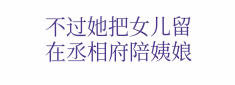不过她把女儿留在丞相府陪姨娘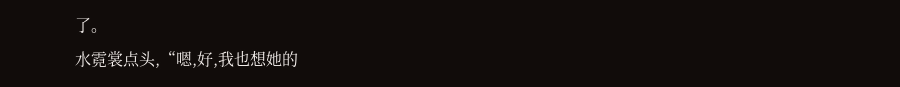了。
水霓裳点头,“嗯,好,我也想她的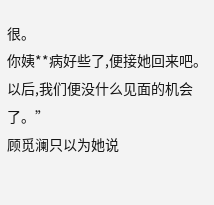很。
你姨**病好些了,便接她回来吧。
以后,我们便没什么见面的机会了。”
顾觅澜只以为她说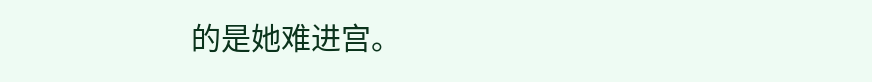的是她难进宫。